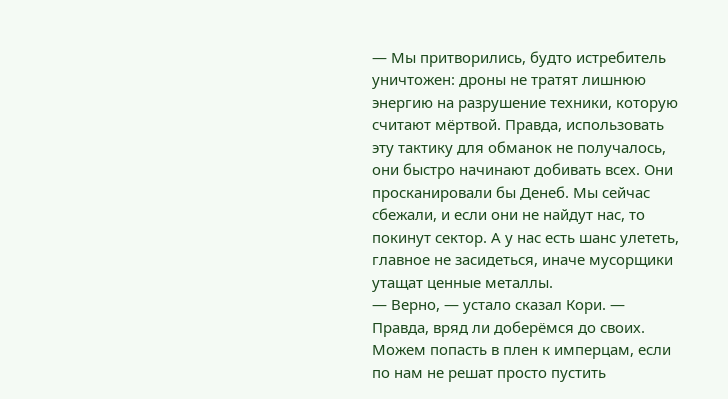— Мы притворились, будто истребитель уничтожен: дроны не тратят лишнюю энергию на разрушение техники, которую считают мёртвой. Правда, использовать эту тактику для обманок не получалось, они быстро начинают добивать всех. Они просканировали бы Денеб. Мы сейчас сбежали, и если они не найдут нас, то покинут сектор. А у нас есть шанс улететь, главное не засидеться, иначе мусорщики утащат ценные металлы.
— Верно, — устало сказал Кори. — Правда, вряд ли доберёмся до своих. Можем попасть в плен к имперцам, если по нам не решат просто пустить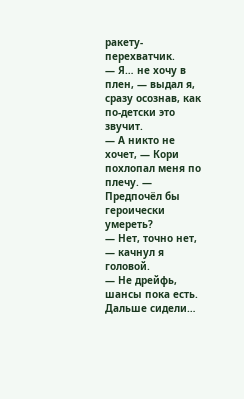ракету-перехватчик.
— Я… не хочу в плен, — выдал я, сразу осознав, как по-детски это звучит.
— А никто не хочет, — Кори похлопал меня по плечу. — Предпочёл бы героически умереть?
— Нет, точно нет, — качнул я головой.
— Не дрейфь, шансы пока есть.
Дальше сидели…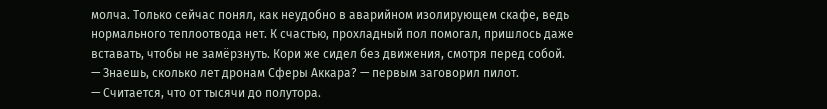молча. Только сейчас понял, как неудобно в аварийном изолирующем скафе, ведь нормального теплоотвода нет. К счастью, прохладный пол помогал, пришлось даже вставать, чтобы не замёрзнуть. Кори же сидел без движения, смотря перед собой.
— Знаешь, сколько лет дронам Сферы Аккара? — первым заговорил пилот.
— Считается, что от тысячи до полутора.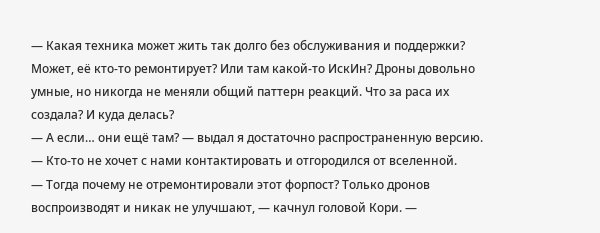— Какая техника может жить так долго без обслуживания и поддержки? Может, её кто-то ремонтирует? Или там какой-то ИскИн? Дроны довольно умные, но никогда не меняли общий паттерн реакций. Что за раса их создала? И куда делась?
— А если… они ещё там? — выдал я достаточно распространенную версию. — Кто-то не хочет с нами контактировать и отгородился от вселенной.
— Тогда почему не отремонтировали этот форпост? Только дронов воспроизводят и никак не улучшают, — качнул головой Кори. —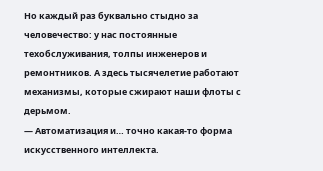Но каждый раз буквально стыдно за человечество: у нас постоянные техобслуживания, толпы инженеров и ремонтников. А здесь тысячелетие работают механизмы, которые сжирают наши флоты с дерьмом.
— Автоматизация и… точно какая-то форма искусственного интеллекта.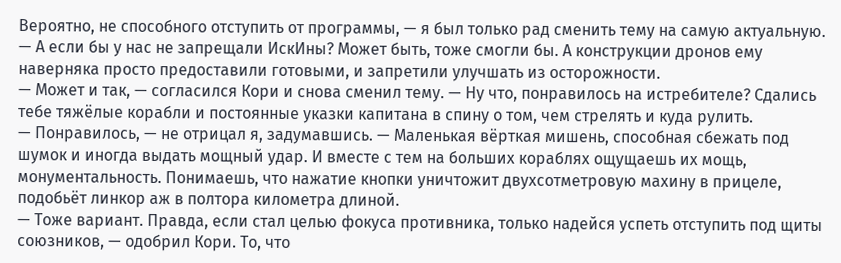Вероятно, не способного отступить от программы, — я был только рад сменить тему на самую актуальную. — А если бы у нас не запрещали ИскИны? Может быть, тоже смогли бы. А конструкции дронов ему наверняка просто предоставили готовыми, и запретили улучшать из осторожности.
— Может и так, — согласился Кори и снова сменил тему. — Ну что, понравилось на истребителе? Сдались тебе тяжёлые корабли и постоянные указки капитана в спину о том, чем стрелять и куда рулить.
— Понравилось, — не отрицал я, задумавшись. — Маленькая вёрткая мишень, способная сбежать под шумок и иногда выдать мощный удар. И вместе с тем на больших кораблях ощущаешь их мощь, монументальность. Понимаешь, что нажатие кнопки уничтожит двухсотметровую махину в прицеле, подобьёт линкор аж в полтора километра длиной.
— Тоже вариант. Правда, если стал целью фокуса противника, только надейся успеть отступить под щиты союзников, — одобрил Кори. То, что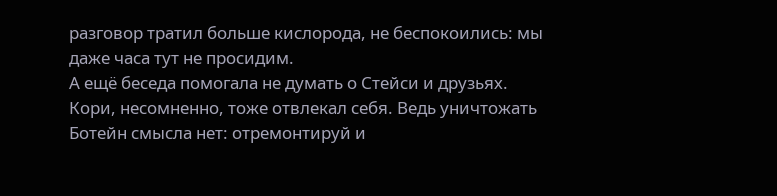разговор тратил больше кислорода, не беспокоились: мы даже часа тут не просидим.
А ещё беседа помогала не думать о Стейси и друзьях. Кори, несомненно, тоже отвлекал себя. Ведь уничтожать Ботейн смысла нет: отремонтируй и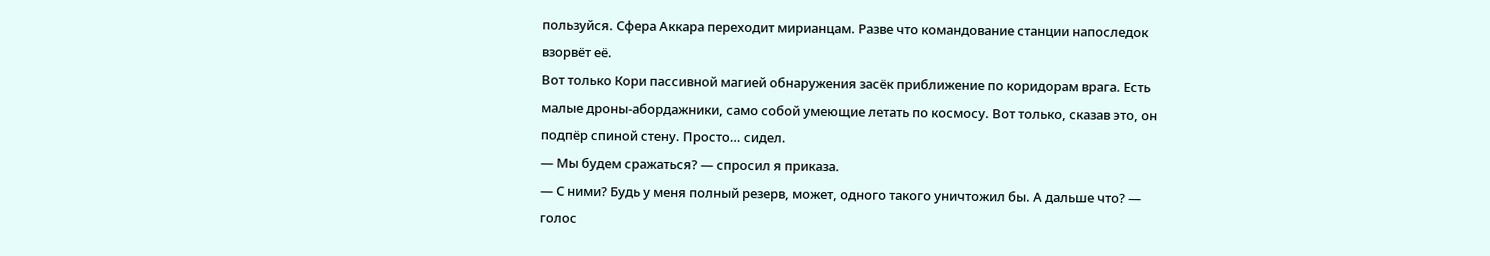пользуйся. Сфера Аккара переходит мирианцам. Разве что командование станции напоследок взорвёт её.
Вот только Кори пассивной магией обнаружения засёк приближение по коридорам врага. Есть малые дроны-абордажники, само собой умеющие летать по космосу. Вот только, сказав это, он подпёр спиной стену. Просто… сидел.
— Мы будем сражаться? — спросил я приказа.
— С ними? Будь у меня полный резерв, может, одного такого уничтожил бы. А дальше что? — голос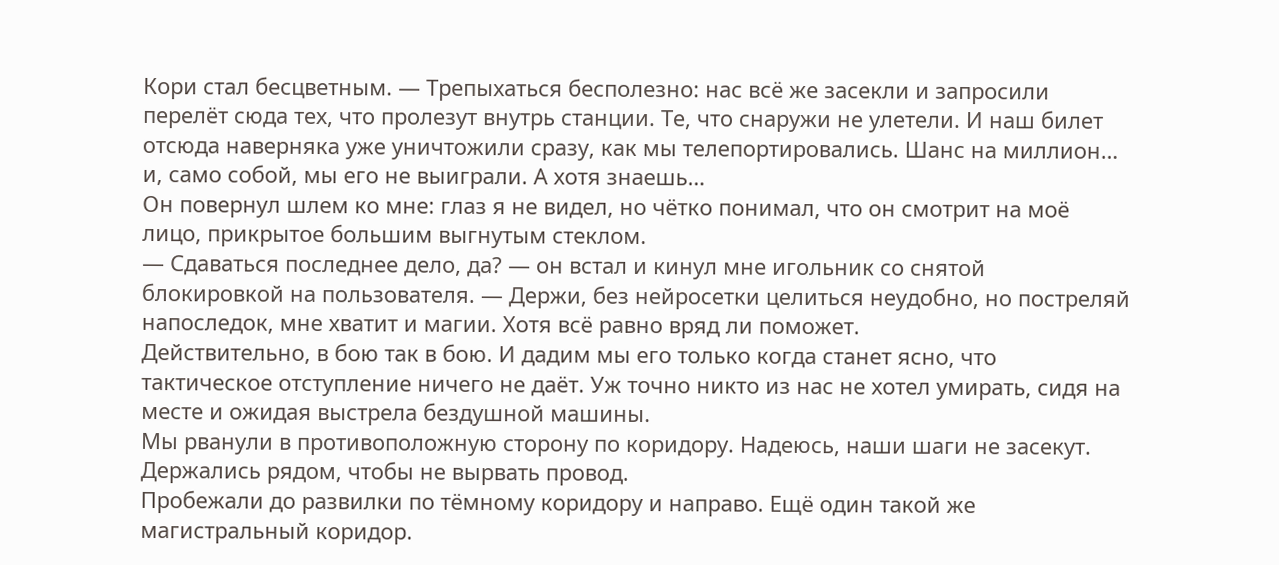Кори стал бесцветным. — Трепыхаться бесполезно: нас всё же засекли и запросили перелёт сюда тех, что пролезут внутрь станции. Те, что снаружи не улетели. И наш билет отсюда наверняка уже уничтожили сразу, как мы телепортировались. Шанс на миллион… и, само собой, мы его не выиграли. А хотя знаешь…
Он повернул шлем ко мне: глаз я не видел, но чётко понимал, что он смотрит на моё лицо, прикрытое большим выгнутым стеклом.
— Сдаваться последнее дело, да? — он встал и кинул мне игольник со снятой блокировкой на пользователя. — Держи, без нейросетки целиться неудобно, но постреляй напоследок, мне хватит и магии. Хотя всё равно вряд ли поможет.
Действительно, в бою так в бою. И дадим мы его только когда станет ясно, что тактическое отступление ничего не даёт. Уж точно никто из нас не хотел умирать, сидя на месте и ожидая выстрела бездушной машины.
Мы рванули в противоположную сторону по коридору. Надеюсь, наши шаги не засекут. Держались рядом, чтобы не вырвать провод.
Пробежали до развилки по тёмному коридору и направо. Ещё один такой же магистральный коридор.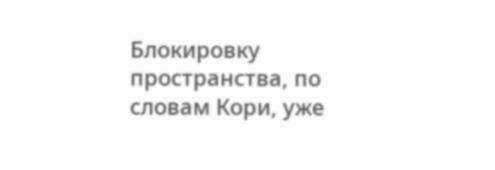Блокировку пространства, по словам Кори, уже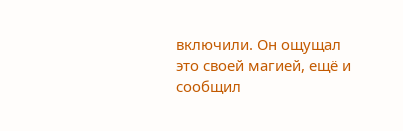включили. Он ощущал это своей магией, ещё и сообщил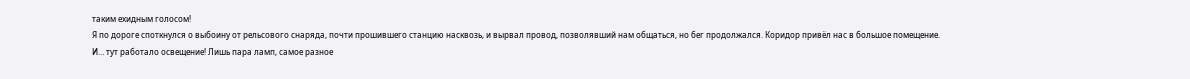таким ехидным голосом!
Я по дороге споткнулся о выбоину от рельсового снаряда, почти прошившего станцию насквозь, и вырвал провод, позволявший нам общаться, но бег продолжался. Коридор привёл нас в большое помещение.
И… тут работало освещение! Лишь пара ламп, самое разное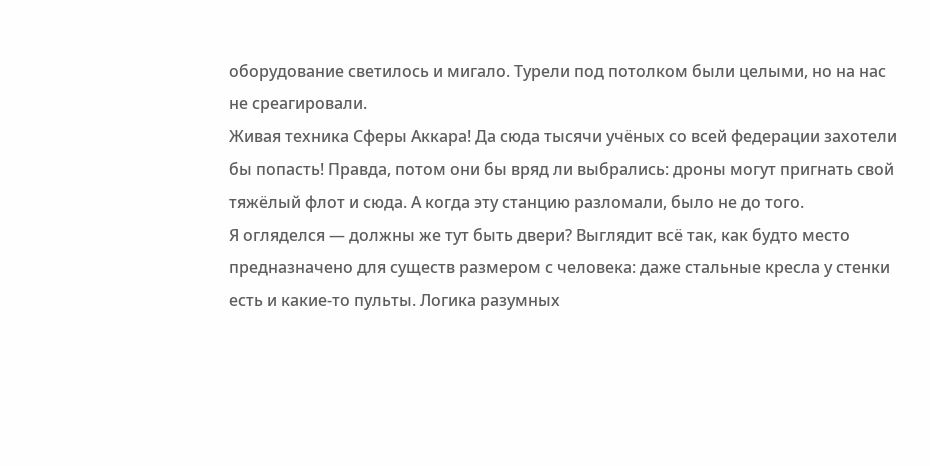оборудование светилось и мигало. Турели под потолком были целыми, но на нас не среагировали.
Живая техника Сферы Аккара! Да сюда тысячи учёных со всей федерации захотели бы попасть! Правда, потом они бы вряд ли выбрались: дроны могут пригнать свой тяжёлый флот и сюда. А когда эту станцию разломали, было не до того.
Я огляделся — должны же тут быть двери? Выглядит всё так, как будто место предназначено для существ размером с человека: даже стальные кресла у стенки есть и какие-то пульты. Логика разумных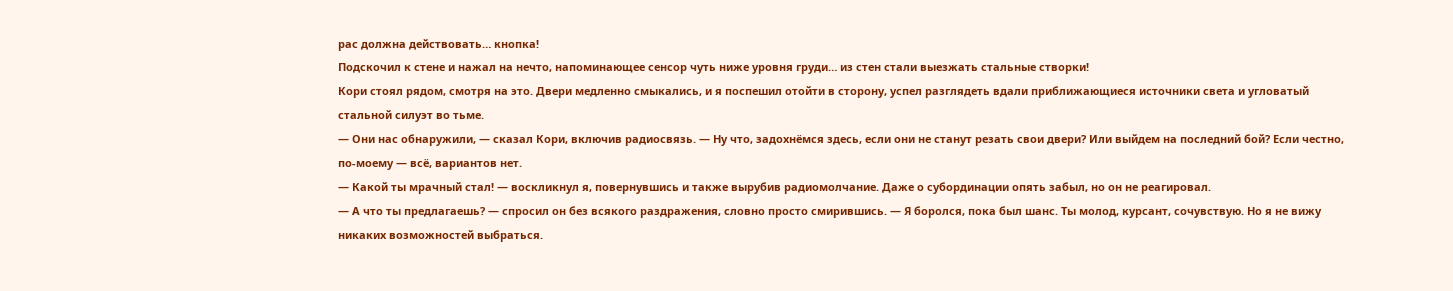рас должна действовать… кнопка!
Подскочил к стене и нажал на нечто, напоминающее сенсор чуть ниже уровня груди… из стен стали выезжать стальные створки!
Кори стоял рядом, смотря на это. Двери медленно смыкались, и я поспешил отойти в сторону, успел разглядеть вдали приближающиеся источники света и угловатый стальной силуэт во тьме.
— Они нас обнаружили, — сказал Кори, включив радиосвязь. — Ну что, задохнёмся здесь, если они не станут резать свои двери? Или выйдем на последний бой? Если честно, по-моему — всё, вариантов нет.
— Какой ты мрачный стал! — воскликнул я, повернувшись и также вырубив радиомолчание. Даже о субординации опять забыл, но он не реагировал.
— А что ты предлагаешь? — спросил он без всякого раздражения, словно просто смирившись. — Я боролся, пока был шанс. Ты молод, курсант, сочувствую. Но я не вижу никаких возможностей выбраться.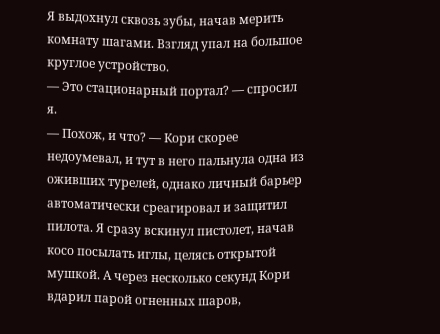Я выдохнул сквозь зубы, начав мерить комнату шагами. Взгляд упал на большое круглое устройство.
— Это стационарный портал? — спросил я.
— Похож, и что? — Кори скорее недоумевал, и тут в него пальнула одна из оживших турелей, однако личный барьер автоматически среагировал и защитил пилота. Я сразу вскинул пистолет, начав косо посылать иглы, целясь открытой мушкой. А через несколько секунд Кори вдарил парой огненных шаров,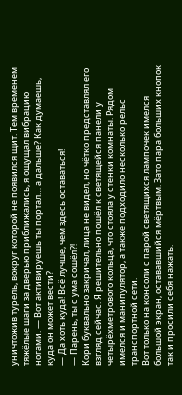уничтожив турель, вокруг которой не появился щит. Тем временем тяжёлые шаги за дверью приближались, я ощущал вибрацию ногами. — Вот активируешь ты портал… а дальше? Как думаешь, куда он может вести?
— Да хоть куда! Всё лучше, чем здесь оставаться!
— Парень, ты с ума сошёл⁈
Кори буквально закричал, лица не видел, но чётко представлял его взгляд сейчас. Я решительно пошёл к светящейся панели у четырёхметрового кольца, что стояла у стенки комнаты. Рядом имелся и манипулятор, а также подходило несколько рельс транспортной сети.
Вот только на консоли с парой светящихся лампочек имелся большой экран, остававшийся мёртвым. Зато пара больших кнопок так и просили себя нажать.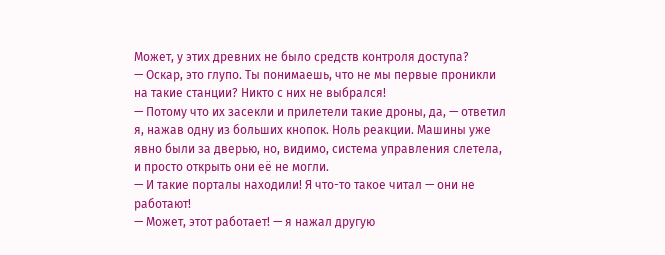Может, у этих древних не было средств контроля доступа?
— Оскар, это глупо. Ты понимаешь, что не мы первые проникли на такие станции? Никто с них не выбрался!
— Потому что их засекли и прилетели такие дроны, да, — ответил я, нажав одну из больших кнопок. Ноль реакции. Машины уже явно были за дверью, но, видимо, система управления слетела, и просто открыть они её не могли.
— И такие порталы находили! Я что-то такое читал — они не работают!
— Может, этот работает! — я нажал другую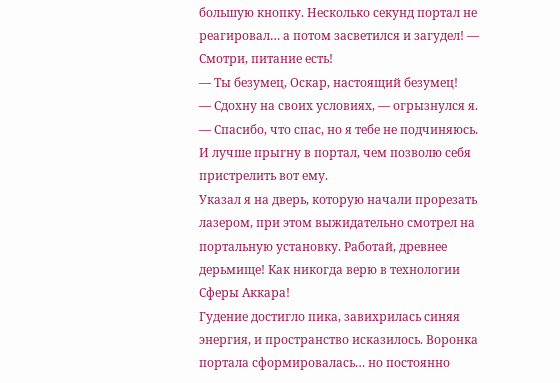большую кнопку. Несколько секунд портал не реагировал… а потом засветился и загудел! — Смотри, питание есть!
— Ты безумец, Оскар, настоящий безумец!
— Сдохну на своих условиях, — огрызнулся я. — Спасибо, что спас, но я тебе не подчиняюсь. И лучше прыгну в портал, чем позволю себя пристрелить вот ему.
Указал я на дверь, которую начали прорезать лазером, при этом выжидательно смотрел на портальную установку. Работай, древнее дерьмище! Как никогда верю в технологии Сферы Аккара!
Гудение достигло пика, завихрилась синяя энергия, и пространство исказилось. Воронка портала сформировалась… но постоянно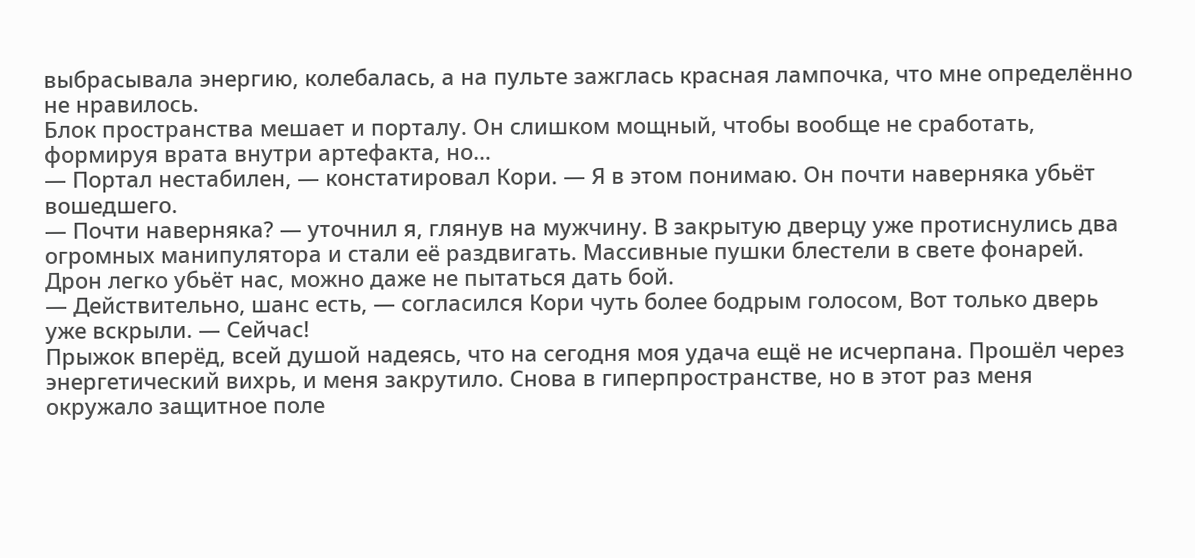выбрасывала энергию, колебалась, а на пульте зажглась красная лампочка, что мне определённо не нравилось.
Блок пространства мешает и порталу. Он слишком мощный, чтобы вообще не сработать, формируя врата внутри артефакта, но…
— Портал нестабилен, — констатировал Кори. — Я в этом понимаю. Он почти наверняка убьёт вошедшего.
— Почти наверняка? — уточнил я, глянув на мужчину. В закрытую дверцу уже протиснулись два огромных манипулятора и стали её раздвигать. Массивные пушки блестели в свете фонарей. Дрон легко убьёт нас, можно даже не пытаться дать бой.
— Действительно, шанс есть, — согласился Кори чуть более бодрым голосом, Вот только дверь уже вскрыли. — Сейчас!
Прыжок вперёд, всей душой надеясь, что на сегодня моя удача ещё не исчерпана. Прошёл через энергетический вихрь, и меня закрутило. Снова в гиперпространстве, но в этот раз меня окружало защитное поле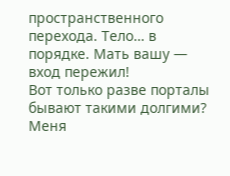пространственного перехода. Тело… в порядке. Мать вашу — вход пережил!
Вот только разве порталы бывают такими долгими?
Меня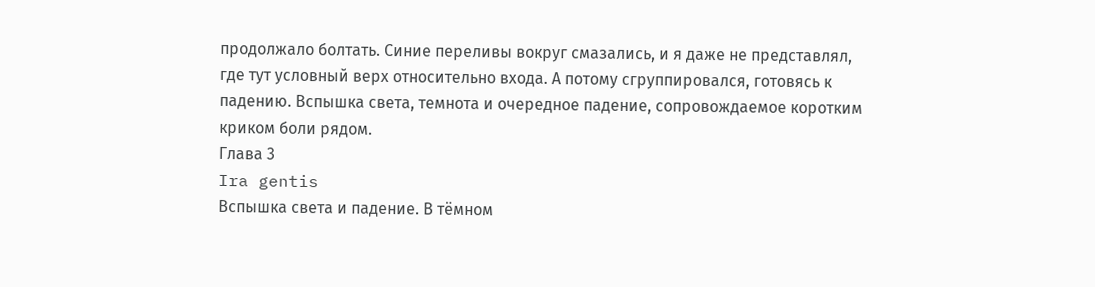продолжало болтать. Синие переливы вокруг смазались, и я даже не представлял, где тут условный верх относительно входа. А потому сгруппировался, готовясь к падению. Вспышка света, темнота и очередное падение, сопровождаемое коротким криком боли рядом.
Глава 3
Ira gentis
Вспышка света и падение. В тёмном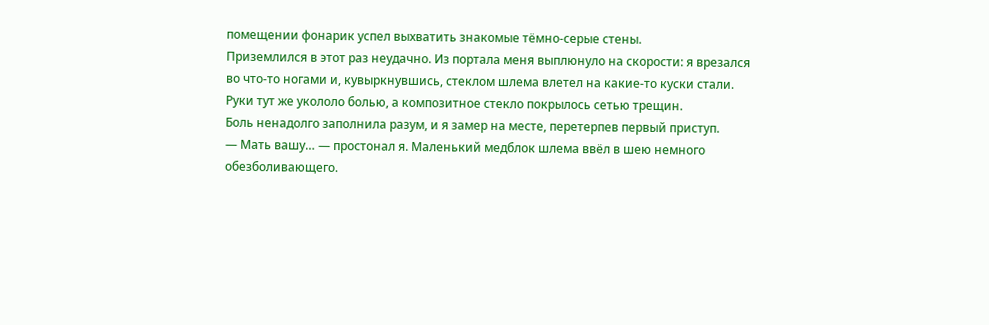помещении фонарик успел выхватить знакомые тёмно-серые стены.
Приземлился в этот раз неудачно. Из портала меня выплюнуло на скорости: я врезался во что-то ногами и, кувыркнувшись, стеклом шлема влетел на какие-то куски стали. Руки тут же укололо болью, а композитное стекло покрылось сетью трещин.
Боль ненадолго заполнила разум, и я замер на месте, перетерпев первый приступ.
— Мать вашу… — простонал я. Маленький медблок шлема ввёл в шею немного обезболивающего.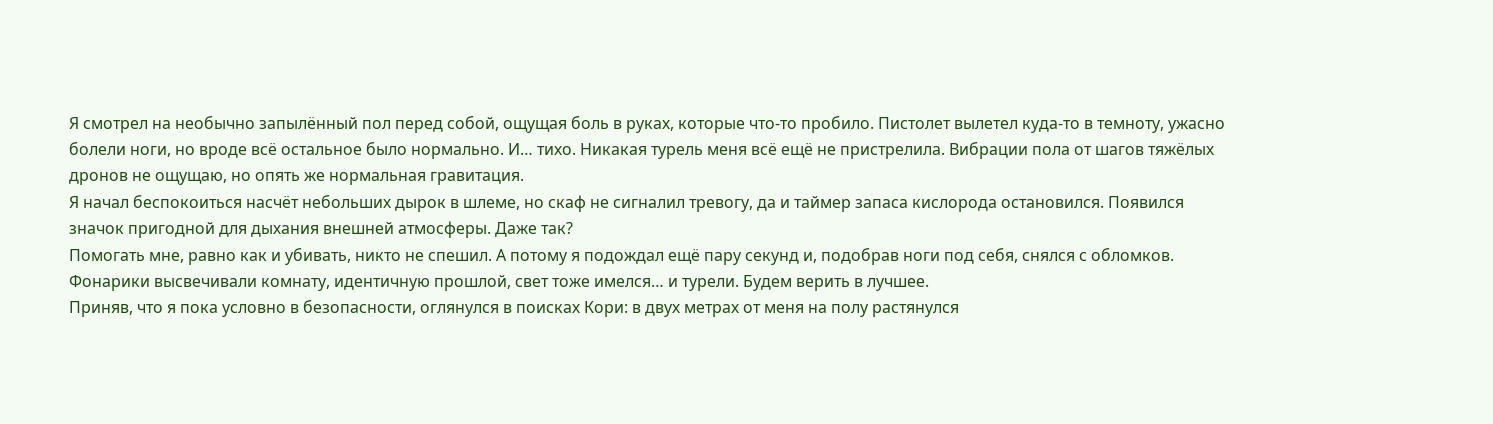Я смотрел на необычно запылённый пол перед собой, ощущая боль в руках, которые что-то пробило. Пистолет вылетел куда-то в темноту, ужасно болели ноги, но вроде всё остальное было нормально. И… тихо. Никакая турель меня всё ещё не пристрелила. Вибрации пола от шагов тяжёлых дронов не ощущаю, но опять же нормальная гравитация.
Я начал беспокоиться насчёт небольших дырок в шлеме, но скаф не сигналил тревогу, да и таймер запаса кислорода остановился. Появился значок пригодной для дыхания внешней атмосферы. Даже так?
Помогать мне, равно как и убивать, никто не спешил. А потому я подождал ещё пару секунд и, подобрав ноги под себя, снялся с обломков. Фонарики высвечивали комнату, идентичную прошлой, свет тоже имелся… и турели. Будем верить в лучшее.
Приняв, что я пока условно в безопасности, оглянулся в поисках Кори: в двух метрах от меня на полу растянулся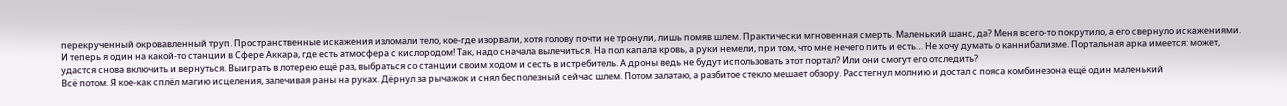перекрученный окровавленный труп. Пространственные искажения изломали тело, кое-где изорвали, хотя голову почти не тронули, лишь помяв шлем. Практически мгновенная смерть. Маленький шанс, да? Меня всего-то покрутило, а его свернуло искажениями.
И теперь я один на какой-то станции в Сфере Аккара, где есть атмосфера с кислородом! Так, надо сначала вылечиться. На пол капала кровь, а руки немели, при том, что мне нечего пить и есть… Не хочу думать о каннибализме. Портальная арка имеется: может, удастся снова включить и вернуться. Выиграть в лотерею ещё раз, выбраться со станции своим ходом и сесть в истребитель. А дроны ведь не будут использовать этот портал? Или они смогут его отследить?
Всё потом. Я кое-как сплёл магию исцеления, залечивая раны на руках. Дёрнул за рычажок и снял бесполезный сейчас шлем. Потом залатаю, а разбитое стекло мешает обзору. Расстегнул молнию и достал с пояса комбинезона ещё один маленький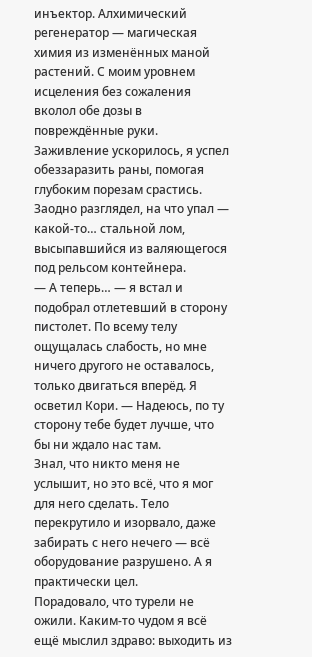инъектор. Алхимический регенератор — магическая химия из изменённых маной растений. С моим уровнем исцеления без сожаления вколол обе дозы в повреждённые руки. Заживление ускорилось, я успел обеззаразить раны, помогая глубоким порезам срастись.
Заодно разглядел, на что упал — какой-то… стальной лом, высыпавшийся из валяющегося под рельсом контейнера.
— А теперь… — я встал и подобрал отлетевший в сторону пистолет. По всему телу ощущалась слабость, но мне ничего другого не оставалось, только двигаться вперёд. Я осветил Кори. — Надеюсь, по ту сторону тебе будет лучше, что бы ни ждало нас там.
Знал, что никто меня не услышит, но это всё, что я мог для него сделать. Тело перекрутило и изорвало, даже забирать с него нечего — всё оборудование разрушено. А я практически цел.
Порадовало, что турели не ожили. Каким-то чудом я всё ещё мыслил здраво: выходить из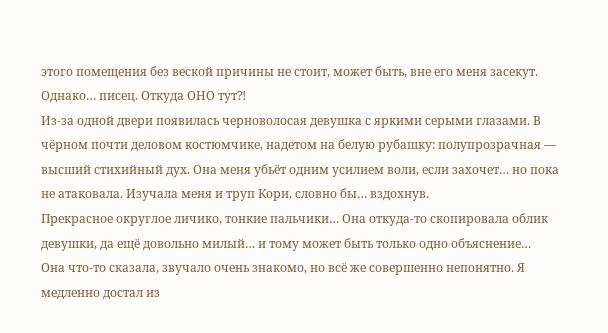этого помещения без веской причины не стоит, может быть, вне его меня засекут.
Однако… писец. Откуда ОНО тут⁈
Из-за одной двери появилась черноволосая девушка с яркими серыми глазами. В чёрном почти деловом костюмчике, надетом на белую рубашку: полупрозрачная — высший стихийный дух. Она меня убьёт одним усилием воли, если захочет… но пока не атаковала. Изучала меня и труп Кори, словно бы… вздохнув.
Прекрасное округлое личико, тонкие пальчики… Она откуда-то скопировала облик девушки, да ещё довольно милый… и тому может быть только одно объяснение…
Она что-то сказала, звучало очень знакомо, но всё же совершенно непонятно. Я медленно достал из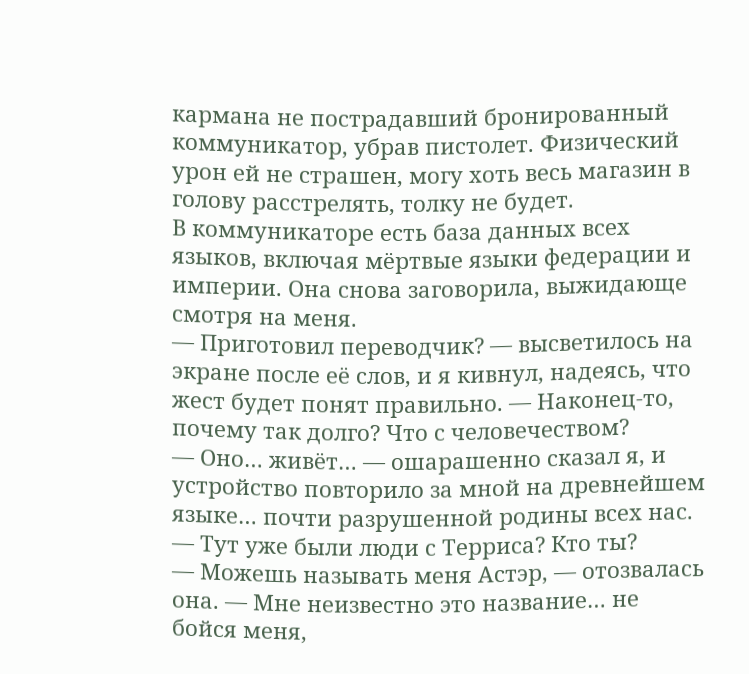кармана не пострадавший бронированный коммуникатор, убрав пистолет. Физический урон ей не страшен, могу хоть весь магазин в голову расстрелять, толку не будет.
В коммуникаторе есть база данных всех языков, включая мёртвые языки федерации и империи. Она снова заговорила, выжидающе смотря на меня.
— Приготовил переводчик? — высветилось на экране после её слов, и я кивнул, надеясь, что жест будет понят правильно. — Наконец-то, почему так долго? Что с человечеством?
— Оно… живёт… — ошарашенно сказал я, и устройство повторило за мной на древнейшем языке… почти разрушенной родины всех нас. — Тут уже были люди с Терриса? Кто ты?
— Можешь называть меня Астэр, — отозвалась она. — Мне неизвестно это название… не бойся меня,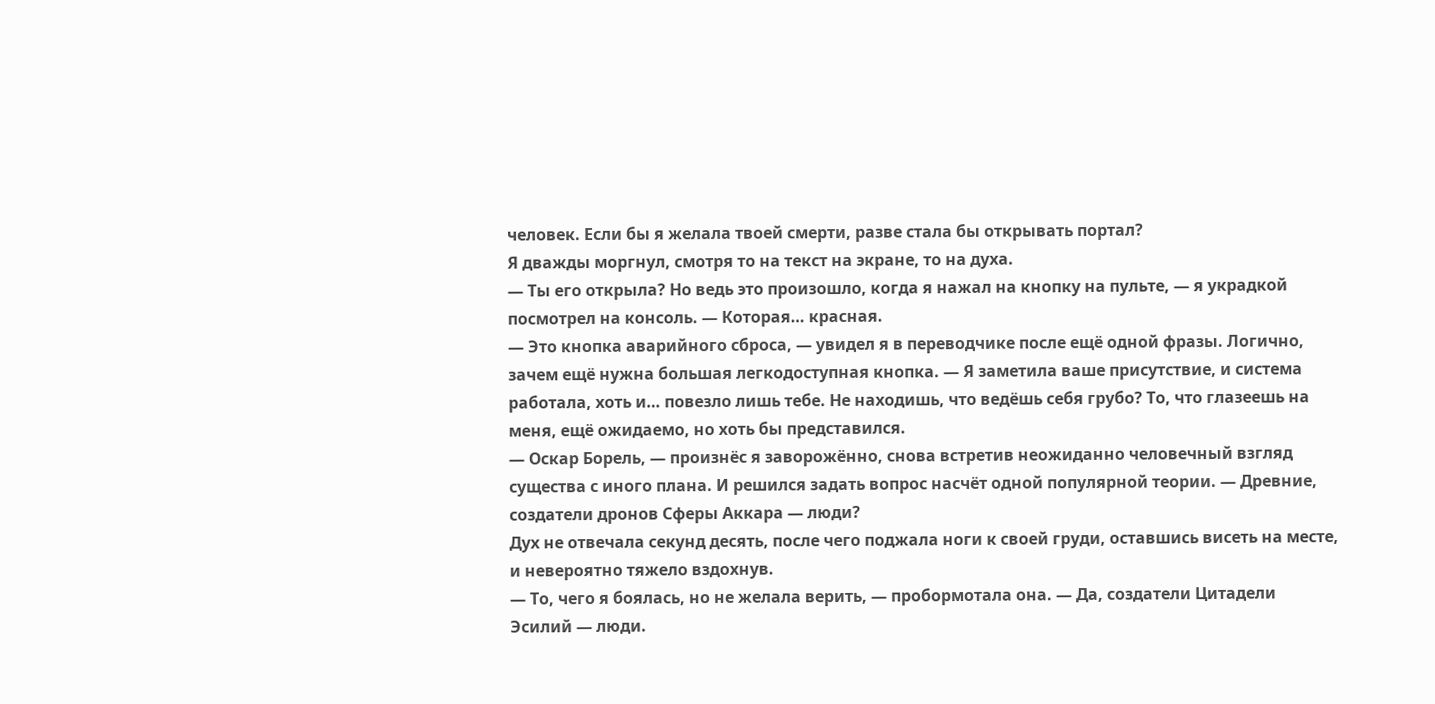человек. Если бы я желала твоей смерти, разве стала бы открывать портал?
Я дважды моргнул, смотря то на текст на экране, то на духа.
— Ты его открыла? Но ведь это произошло, когда я нажал на кнопку на пульте, — я украдкой посмотрел на консоль. — Которая… красная.
— Это кнопка аварийного сброса, — увидел я в переводчике после ещё одной фразы. Логично, зачем ещё нужна большая легкодоступная кнопка. — Я заметила ваше присутствие, и система работала, хоть и… повезло лишь тебе. Не находишь, что ведёшь себя грубо? То, что глазеешь на меня, ещё ожидаемо, но хоть бы представился.
— Оскар Борель, — произнёс я заворожённо, снова встретив неожиданно человечный взгляд существа с иного плана. И решился задать вопрос насчёт одной популярной теории. — Древние, создатели дронов Сферы Аккара — люди?
Дух не отвечала секунд десять, после чего поджала ноги к своей груди, оставшись висеть на месте, и невероятно тяжело вздохнув.
— То, чего я боялась, но не желала верить, — пробормотала она. — Да, создатели Цитадели Эсилий — люди.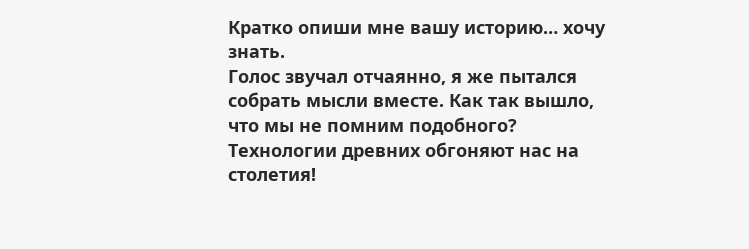Кратко опиши мне вашу историю… хочу знать.
Голос звучал отчаянно, я же пытался собрать мысли вместе. Как так вышло, что мы не помним подобного? Технологии древних обгоняют нас на столетия!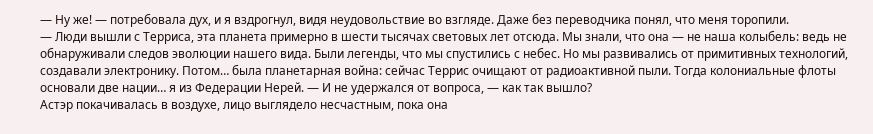— Ну же! — потребовала дух, и я вздрогнул, видя неудовольствие во взгляде. Даже без переводчика понял, что меня торопили.
— Люди вышли с Терриса, эта планета примерно в шести тысячах световых лет отсюда. Мы знали, что она — не наша колыбель: ведь не обнаруживали следов эволюции нашего вида. Были легенды, что мы спустились с небес. Но мы развивались от примитивных технологий, создавали электронику. Потом… была планетарная война: сейчас Террис очищают от радиоактивной пыли. Тогда колониальные флоты основали две нации… я из Федерации Нерей. — И не удержался от вопроса, — как так вышло?
Астэр покачивалась в воздухе, лицо выглядело несчастным, пока она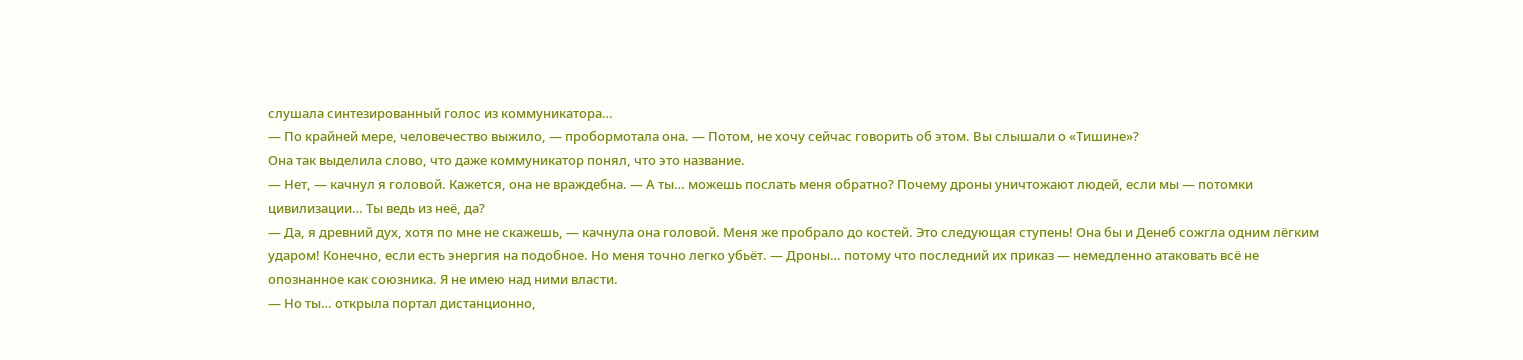слушала синтезированный голос из коммуникатора…
— По крайней мере, человечество выжило, — пробормотала она. — Потом, не хочу сейчас говорить об этом. Вы слышали о «Тишине»?
Она так выделила слово, что даже коммуникатор понял, что это название.
— Нет, — качнул я головой. Кажется, она не враждебна. — А ты… можешь послать меня обратно? Почему дроны уничтожают людей, если мы — потомки цивилизации… Ты ведь из неё, да?
— Да, я древний дух, хотя по мне не скажешь, — качнула она головой. Меня же пробрало до костей. Это следующая ступень! Она бы и Денеб сожгла одним лёгким ударом! Конечно, если есть энергия на подобное. Но меня точно легко убьёт. — Дроны… потому что последний их приказ — немедленно атаковать всё не опознанное как союзника. Я не имею над ними власти.
— Но ты… открыла портал дистанционно,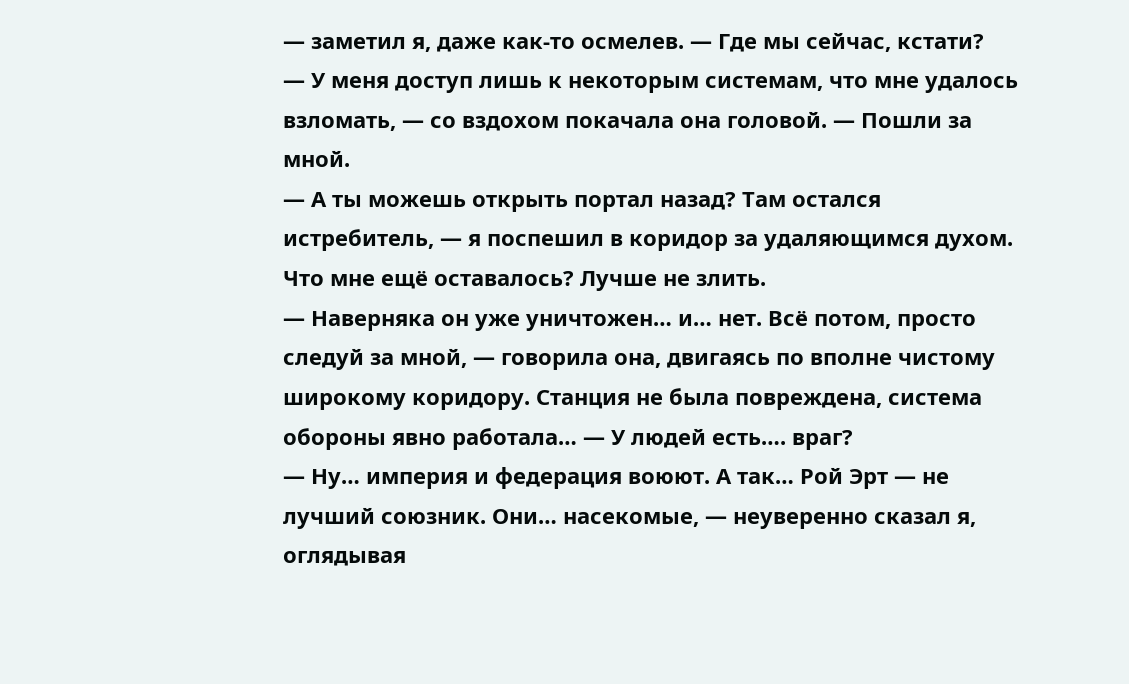— заметил я, даже как-то осмелев. — Где мы сейчас, кстати?
— У меня доступ лишь к некоторым системам, что мне удалось взломать, — со вздохом покачала она головой. — Пошли за мной.
— А ты можешь открыть портал назад? Там остался истребитель, — я поспешил в коридор за удаляющимся духом. Что мне ещё оставалось? Лучше не злить.
— Наверняка он уже уничтожен… и… нет. Всё потом, просто следуй за мной, — говорила она, двигаясь по вполне чистому широкому коридору. Станция не была повреждена, система обороны явно работала… — У людей есть…. враг?
— Ну… империя и федерация воюют. А так… Рой Эрт — не лучший союзник. Они… насекомые, — неуверенно сказал я, оглядывая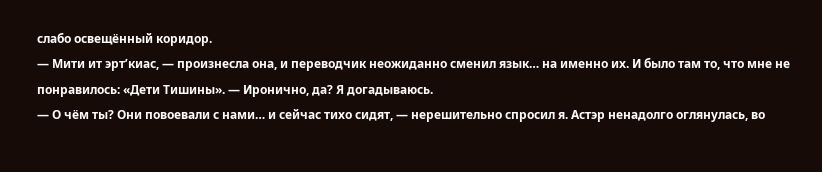слабо освещённый коридор.
— Мити ит эрт’киас, — произнесла она, и переводчик неожиданно сменил язык… на именно их. И было там то, что мне не понравилось: «Дети Тишины». — Иронично, да? Я догадываюсь.
— О чём ты? Они повоевали с нами… и сейчас тихо сидят, — нерешительно спросил я. Астэр ненадолго оглянулась, во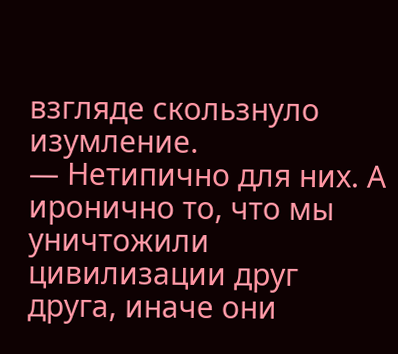взгляде скользнуло изумление.
— Нетипично для них. А иронично то, что мы уничтожили цивилизации друг друга, иначе они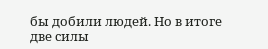бы добили людей. Но в итоге две силы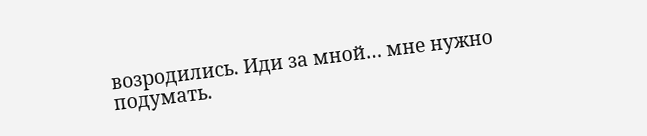возродились. Иди за мной… мне нужно подумать.